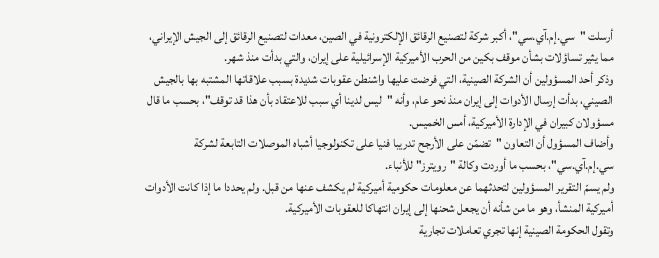أرسلت "سي.إم.آي.سي"، أكبر شركة لتصنيع الرقائق الإلكترونية في الصين، معدات لتصنيع الرقائق إلى الجيش الإيراني، مما يثير تساؤلات بشأن موقف بكين من الحرب الأميركية الإسرائيلية على إيران، والتي بدأت منذ شهر.
وذكر أحد المسؤولين أن الشركة الصينية، التي فرضت عليها واشنطن عقوبات شديدة بسبب علاقاتها المشتبه بها بالجيش الصيني، بدأت إرسال الأدوات إلى إيران منذ نحو عام، وأنه "ليس لدينا أي سبب للاعتقاد بأن هذا قد توقف"، بحسب ما قال مسؤولان كبيران في الإدارة الأميركية، أمس الخميس.
وأضاف المسؤول أن التعاون "تضمّن على الأرجح تدريبا فنيا على تكنولوجيا أشباه الموصلات التابعة لشركة سي.إم.آي.سي"، بحسب ما أوردت وكالة "رويترز" للأنباء.
ولم يسمّ التقرير المسؤولين لتحدثهما عن معلومات حكومية أميركية لم يكشف عنها من قبل. ولم يحددا ما إذا كانت الأدوات أميركية المنشأ، وهو ما من شأنه أن يجعل شحنها إلى إيران انتهاكا للعقوبات الأميركية.
وتقول الحكومة الصينية إنها تجري تعاملات تجارية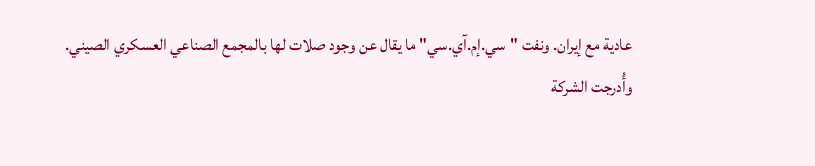عادية مع إيران. ونفت "سي.إم.آي.سي" ما يقال عن وجود صلات لها بالمجمع الصناعي العسكري الصيني.
وأُدرجت الشركة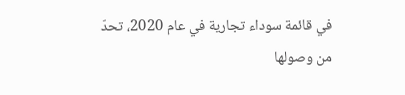في قائمة سوداء تجارية في عام 2020، تحدّ من وصولها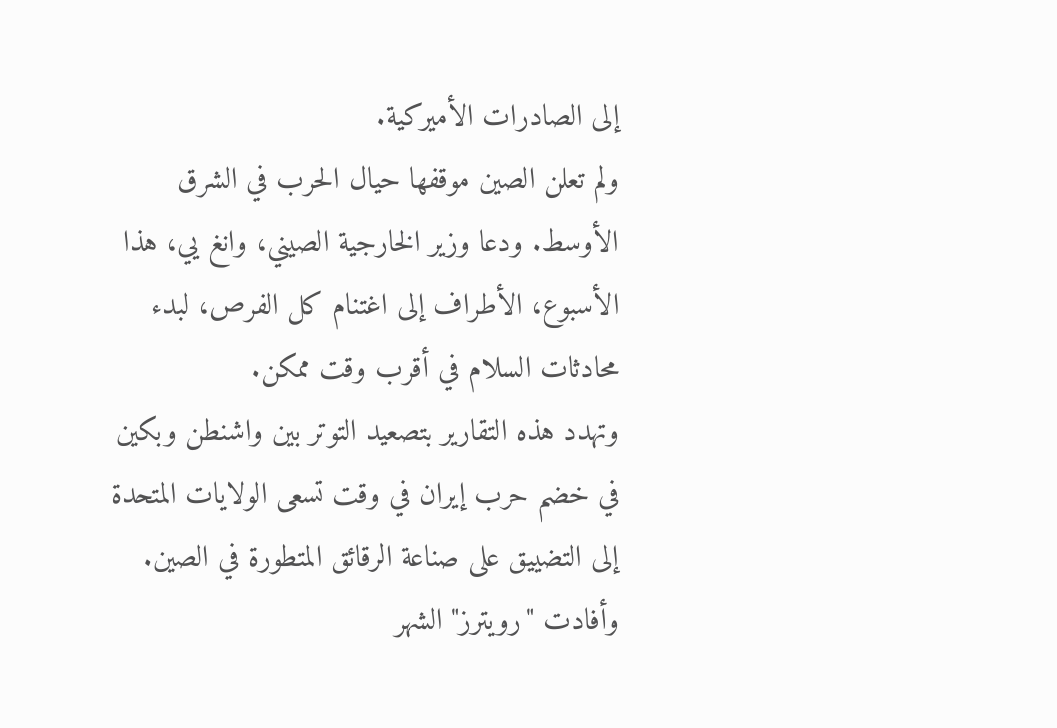إلى الصادرات الأميركية.
ولم تعلن الصين موقفها حيال الحرب في الشرق الأوسط. ودعا وزير الخارجية الصيني، وانغ يي، هذا الأسبوع، الأطراف إلى اغتنام كل الفرص، لبدء محادثات السلام في أقرب وقت ممكن.
وتهدد هذه التقارير بتصعيد التوتر بين واشنطن وبكين في خضم حرب إيران في وقت تسعى الولايات المتحدة إلى التضييق على صناعة الرقائق المتطورة في الصين.
وأفادت "رويترز" الشهر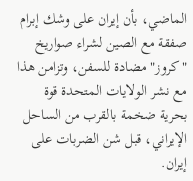الماضي، بأن إيران على وشك إبرام صفقة مع الصين لشراء صواريخ "كروز" مضادة للسفن، وتزامن هذا مع نشر الولايات المتحدة قوة بحرية ضخمة بالقرب من الساحل الإيراني، قبل شن الضربات على إيران.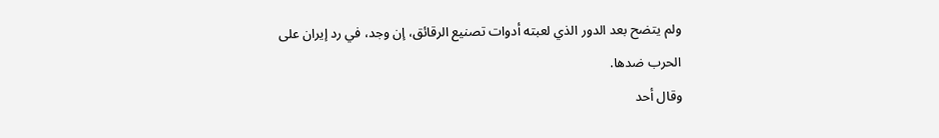ولم يتضح بعد الدور الذي لعبته أدوات تصنيع الرقائق، إن وجد، في رد إيران على الحرب ضدها.
وقال أحد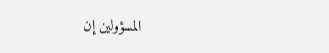المسؤولين إن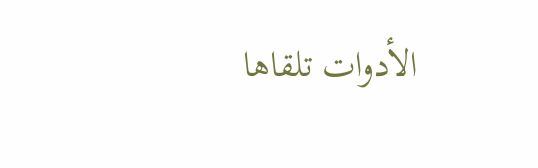الأدوات تلقاها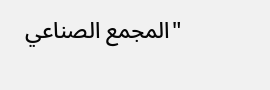"المجمع الصناعي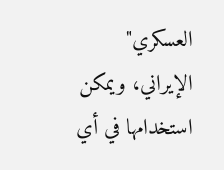العسكري" الإيراني، ويمكن استخدامها في أي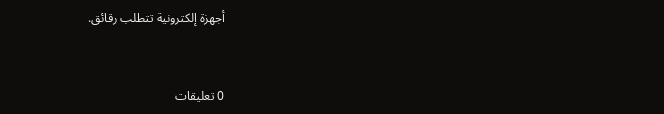أجهزة إلكترونية تتطلب رقائق.


0 تعليقات